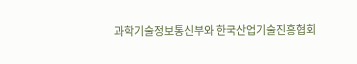과학기술정보통신부와 한국산업기술진흥협회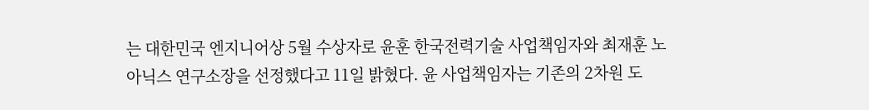는 대한민국 엔지니어상 5월 수상자로 윤훈 한국전력기술 사업책임자와 최재훈 노아닉스 연구소장을 선정했다고 11일 밝혔다. 윤 사업책임자는 기존의 2차원 도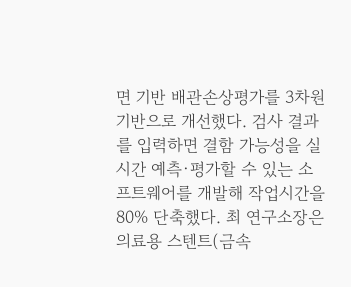면 기반 배관손상평가를 3차원 기반으로 개선했다. 검사 결과를 입력하면 결함 가능성을 실시간 예측·평가할 수 있는 소프트웨어를 개발해 작업시간을 80% 단축했다. 최 연구소장은 의료용 스텐트(금속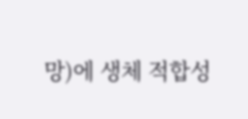망)에 생체 적합성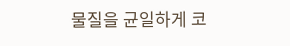물질을 균일하게 코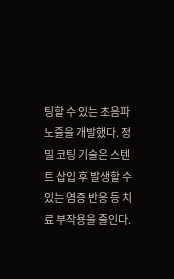팅할 수 있는 초음파 노즐을 개발했다. 정밀 코팅 기술은 스텐트 삽입 후 발생할 수 있는 염증 반응 등 치료 부작용을 줄인다.